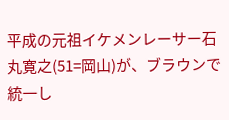平成の元祖イケメンレーサー石丸寛之(51=岡山)が、ブラウンで統一し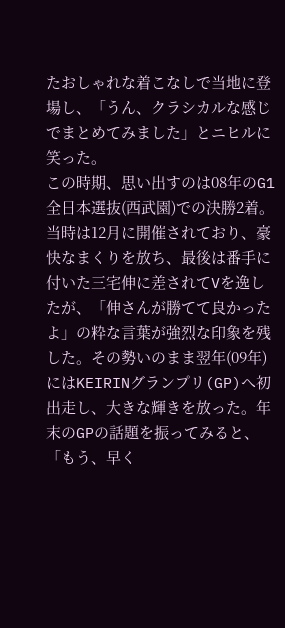たおしゃれな着こなしで当地に登場し、「うん、クラシカルな感じでまとめてみました」とニヒルに笑った。
この時期、思い出すのは08年のG1全日本選抜(西武園)での決勝2着。当時は12月に開催されており、豪快なまくりを放ち、最後は番手に付いた三宅伸に差されてVを逸したが、「伸さんが勝てて良かったよ」の粋な言葉が強烈な印象を残した。その勢いのまま翌年(09年)にはKEIRINグランプリ(GP)へ初出走し、大きな輝きを放った。年末のGPの話題を振ってみると、「もう、早く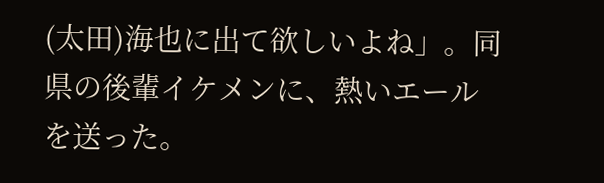(太田)海也に出て欲しいよね」。同県の後輩イケメンに、熱いエールを送った。